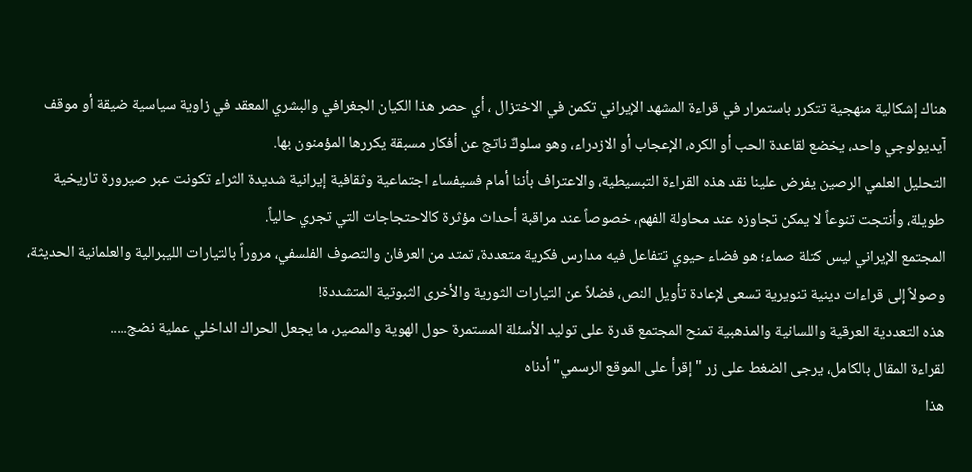هناك إشكالية منهجية تتكرر باستمرار في قراءة المشهد الإيراني تكمن في الاختزال ، أي حصر هذا الكيان الجغرافي والبشري المعقد في زاوية سياسية ضيقة أو موقف آيديولوجي واحد، يخضع لقاعدة الحب أو الكره، الإعجاب أو الازدراء، وهو سلوكٌ ناتج عن أفكار مسبقة يكررها المؤمنون بها.
التحليل العلمي الرصين يفرض علينا نقد هذه القراءة التبسيطية، والاعتراف بأننا أمام فسيفساء اجتماعية وثقافية إيرانية شديدة الثراء تكونت عبر صيرورة تاريخية طويلة، وأنتجت تنوعاً لا يمكن تجاوزه عند محاولة الفهم، خصوصاً عند مراقبة أحداث مؤثرة كالاحتجاجات التي تجري حالياً.
المجتمع الإيراني ليس كتلة صماء؛ هو فضاء حيوي تتفاعل فيه مدارس فكرية متعددة، تمتد من العرفان والتصوف الفلسفي، مروراً بالتيارات الليبرالية والعلمانية الحديثة، وصولاً إلى قراءات دينية تنويرية تسعى لإعادة تأويل النص، فضلاً عن التيارات الثورية والأخرى الثبوتية المتشددة!
هذه التعددية العرقية واللسانية والمذهبية تمنح المجتمع قدرة على توليد الأسئلة المستمرة حول الهوية والمصير، ما يجعل الحراك الداخلي عملية نضج.....
لقراءة المقال بالكامل، يرجى الضغط على زر "إقرأ على الموقع الرسمي" أدناه
هذا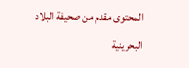المحتوى مقدم من صحيفة البلاد البحرينية